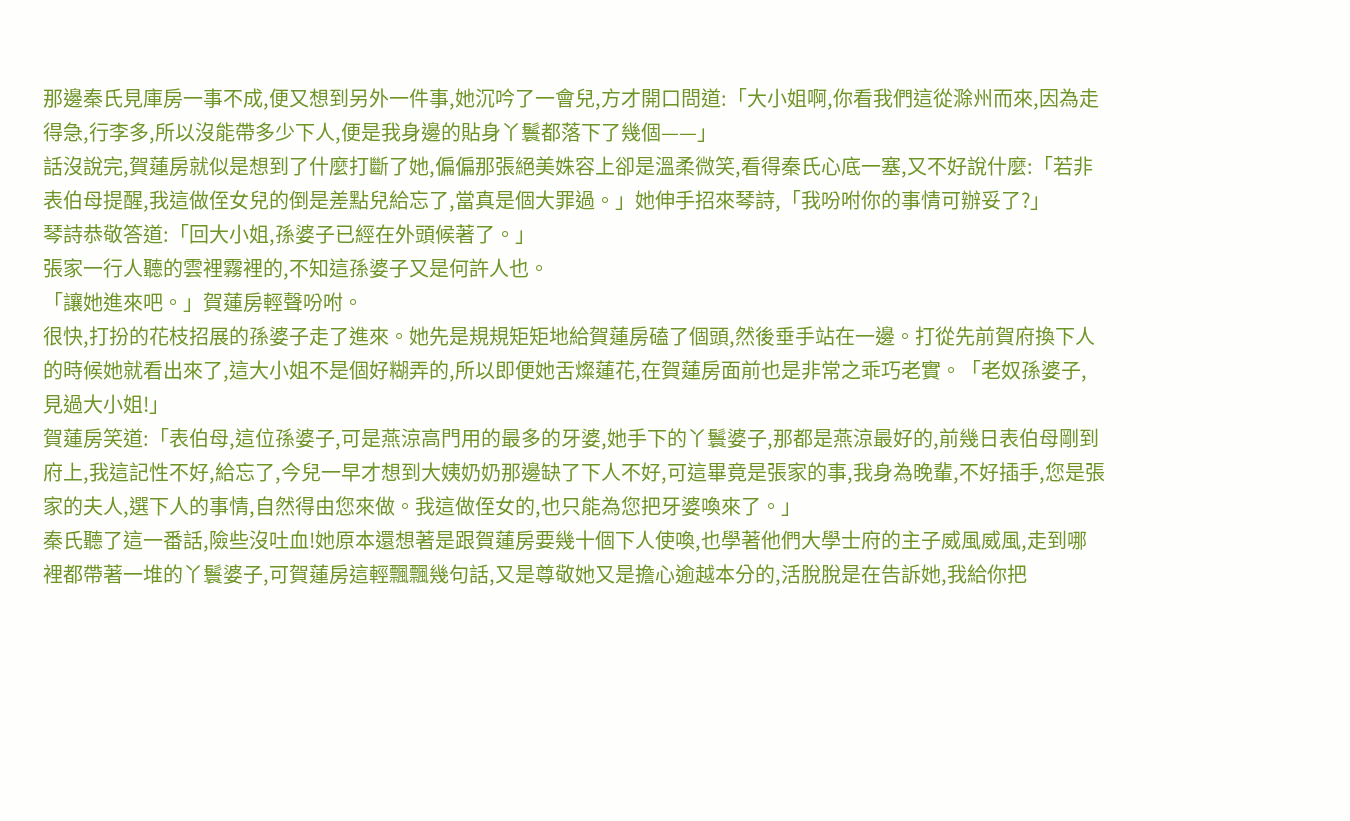那邊秦氏見庫房一事不成,便又想到另外一件事,她沉吟了一會兒,方才開口問道:「大小姐啊,你看我們這從滁州而來,因為走得急,行李多,所以沒能帶多少下人,便是我身邊的貼身丫鬟都落下了幾個——」
話沒說完,賀蓮房就似是想到了什麼打斷了她,偏偏那張絕美姝容上卻是溫柔微笑,看得秦氏心底一塞,又不好說什麼:「若非表伯母提醒,我這做侄女兒的倒是差點兒給忘了,當真是個大罪過。」她伸手招來琴詩,「我吩咐你的事情可辦妥了?」
琴詩恭敬答道:「回大小姐,孫婆子已經在外頭候著了。」
張家一行人聽的雲裡霧裡的,不知這孫婆子又是何許人也。
「讓她進來吧。」賀蓮房輕聲吩咐。
很快,打扮的花枝招展的孫婆子走了進來。她先是規規矩矩地給賀蓮房磕了個頭,然後垂手站在一邊。打從先前賀府換下人的時候她就看出來了,這大小姐不是個好糊弄的,所以即便她舌燦蓮花,在賀蓮房面前也是非常之乖巧老實。「老奴孫婆子,見過大小姐!」
賀蓮房笑道:「表伯母,這位孫婆子,可是燕涼高門用的最多的牙婆,她手下的丫鬟婆子,那都是燕涼最好的,前幾日表伯母剛到府上,我這記性不好,給忘了,今兒一早才想到大姨奶奶那邊缺了下人不好,可這畢竟是張家的事,我身為晚輩,不好插手,您是張家的夫人,選下人的事情,自然得由您來做。我這做侄女的,也只能為您把牙婆喚來了。」
秦氏聽了這一番話,險些沒吐血!她原本還想著是跟賀蓮房要幾十個下人使喚,也學著他們大學士府的主子威風威風,走到哪裡都帶著一堆的丫鬟婆子,可賀蓮房這輕飄飄幾句話,又是尊敬她又是擔心逾越本分的,活脫脫是在告訴她,我給你把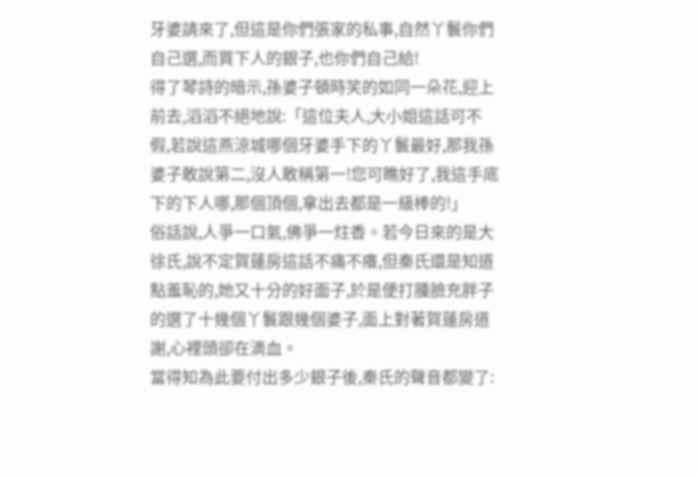牙婆請來了,但這是你們張家的私事,自然丫鬟你們自己選,而買下人的銀子,也你們自己給!
得了琴詩的暗示,孫婆子頓時笑的如同一朵花,迎上前去,滔滔不絕地說:「這位夫人,大小姐這話可不假,若說這燕涼城哪個牙婆手下的丫鬟最好,那我孫婆子敢說第二,沒人敢稱第一!您可瞧好了,我這手底下的下人哪,那個頂個,拿出去都是一級棒的!」
俗話說,人爭一口氣,佛爭一炷香。若今日來的是大徐氏,說不定賀蓮房這話不痛不癢,但秦氏還是知道點羞恥的,她又十分的好面子,於是便打腫臉充胖子的選了十幾個丫鬟跟幾個婆子,面上對著賀蓮房道謝,心裡頭卻在滴血。
當得知為此要付出多少銀子後,秦氏的聲音都變了: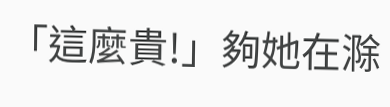「這麼貴!」夠她在滁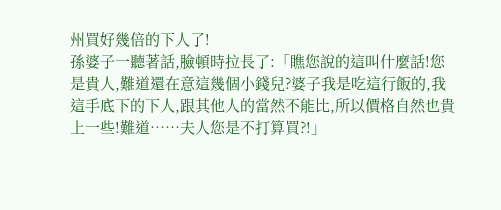州買好幾倍的下人了!
孫婆子一聽著話,臉頓時拉長了:「瞧您說的這叫什麼話!您是貴人,難道還在意這幾個小錢兒?婆子我是吃這行飯的,我這手底下的下人,跟其他人的當然不能比,所以價格自然也貴上一些!難道……夫人您是不打算買?!」